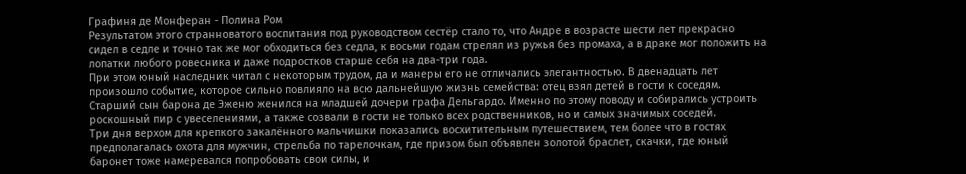Графиня де Монферан - Полина Ром
Результатом этого странноватого воспитания под руководством сестёр стало то, что Андре в возрасте шести лет прекрасно сидел в седле и точно так же мог обходиться без седла, к восьми годам стрелял из ружья без промаха, а в драке мог положить на лопатки любого ровесника и даже подростков старше себя на два-три года.
При этом юный наследник читал с некоторым трудом, да и манеры его не отличались элегантностью. В двенадцать лет произошло событие, которое сильно повлияло на всю дальнейшую жизнь семейства: отец взял детей в гости к соседям. Старший сын барона де Эженю женился на младшей дочери графа Дельгардо. Именно по этому поводу и собирались устроить роскошный пир с увеселениями, а также созвали в гости не только всех родственников, но и самых значимых соседей.
Три дня верхом для крепкого закалённого мальчишки показались восхитительным путешествием, тем более что в гостях предполагалась охота для мужчин, стрельба по тарелочкам, где призом был объявлен золотой браслет, скачки, где юный баронет тоже намеревался попробовать свои силы, и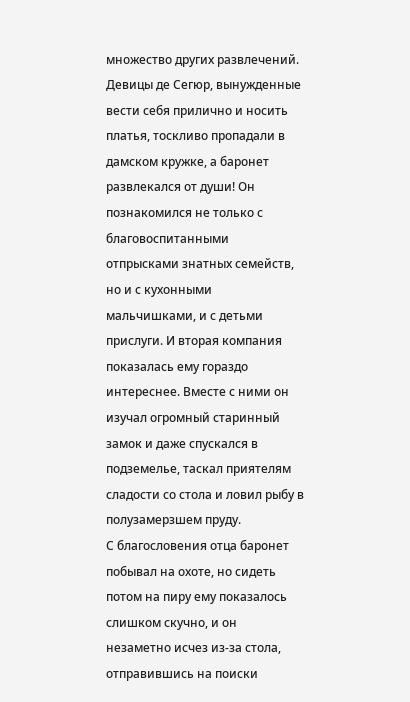множество других развлечений.
Девицы де Сегюр, вынужденные вести себя прилично и носить платья, тоскливо пропадали в дамском кружке, а баронет развлекался от души! Он познакомился не только с благовоспитанными отпрысками знатных семейств, но и с кухонными мальчишками, и с детьми прислуги. И вторая компания показалась ему гораздо интереснее. Вместе с ними он изучал огромный старинный замок и даже спускался в подземелье, таскал приятелям сладости со стола и ловил рыбу в полузамерзшем пруду.
С благословения отца баронет побывал на охоте, но сидеть потом на пиру ему показалось слишком скучно, и он незаметно исчез из-за стола, отправившись на поиски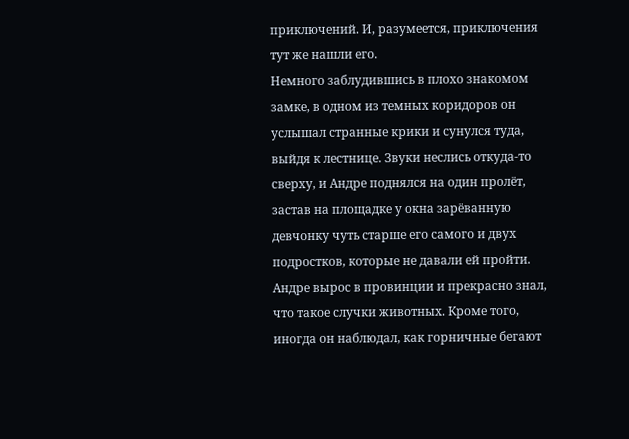приключений. И, разумеется, приключения тут же нашли его.
Немного заблудившись в плохо знакомом замке, в одном из темных коридоров он услышал странные крики и сунулся туда, выйдя к лестнице. Звуки неслись откуда-то сверху, и Андре поднялся на один пролёт, застав на площадке у окна зарёванную девчонку чуть старше его самого и двух подростков, которые не давали ей пройти.
Андре вырос в провинции и прекрасно знал, что такое случки животных. Кроме того, иногда он наблюдал, как горничные бегают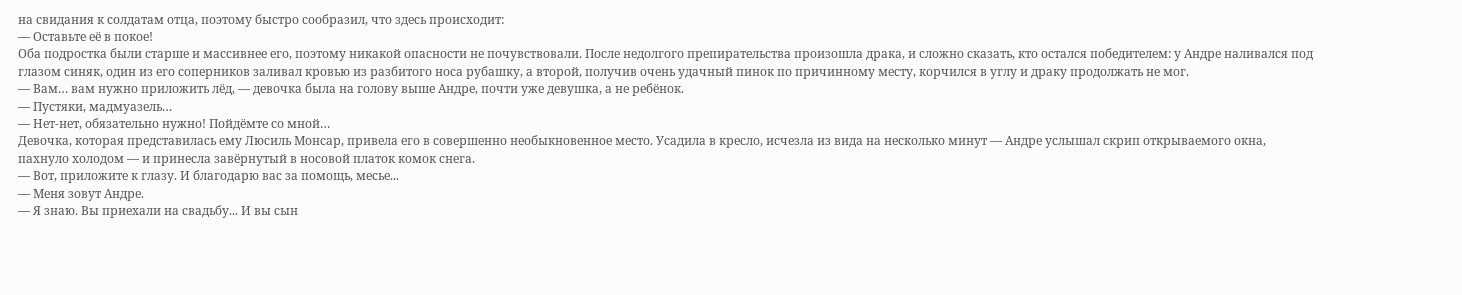на свидания к солдатам отца, поэтому быстро сообразил, что здесь происходит:
— Оставьте её в покое!
Оба подростка были старше и массивнее его, поэтому никакой опасности не почувствовали. После недолгого препирательства произошла драка, и сложно сказать, кто остался победителем: у Андре наливался под глазом синяк, один из его соперников заливал кровью из разбитого носа рубашку, а второй, получив очень удачный пинок по причинному месту, корчился в углу и драку продолжать не мог.
— Вам… вам нужно приложить лёд, — девочка была на голову выше Андре, почти уже девушка, а не ребёнок.
— Пустяки, мадмуазель…
— Нет-нет, обязательно нужно! Пойдёмте со мной…
Девочка, которая представилась ему Люсиль Монсар, привела его в совершенно необыкновенное место. Усадила в кресло, исчезла из вида на несколько минут — Андре услышал скрип открываемого окна, пахнуло холодом — и принесла завёрнутый в носовой платок комок снега.
— Вот, приложите к глазу. И благодарю вас за помощь, месье...
— Меня зовут Андре.
— Я знаю. Вы приехали на свадьбу... И вы сын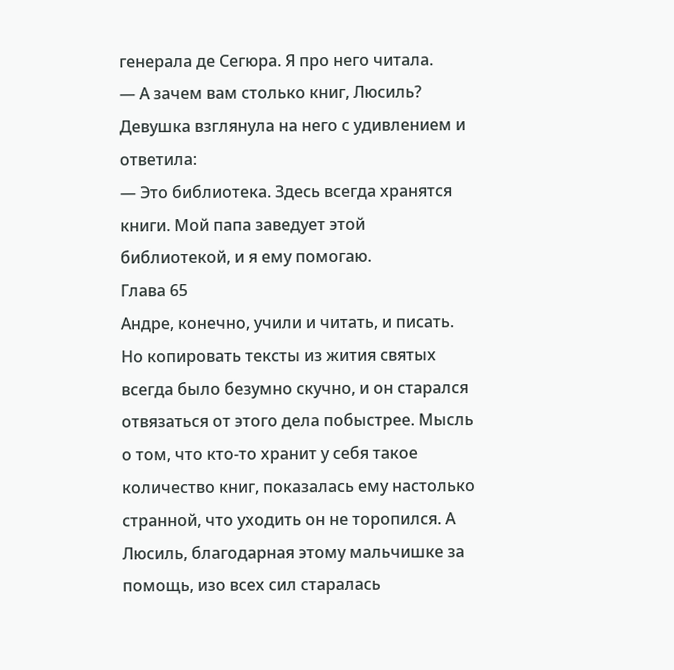генерала де Сегюра. Я про него читала.
— А зачем вам столько книг, Люсиль?
Девушка взглянула на него с удивлением и ответила:
— Это библиотека. Здесь всегда хранятся книги. Мой папа заведует этой библиотекой, и я ему помогаю.
Глава 65
Андре, конечно, учили и читать, и писать. Но копировать тексты из жития святых всегда было безумно скучно, и он старался отвязаться от этого дела побыстрее. Мысль о том, что кто-то хранит у себя такое количество книг, показалась ему настолько странной, что уходить он не торопился. А Люсиль, благодарная этому мальчишке за помощь, изо всех сил старалась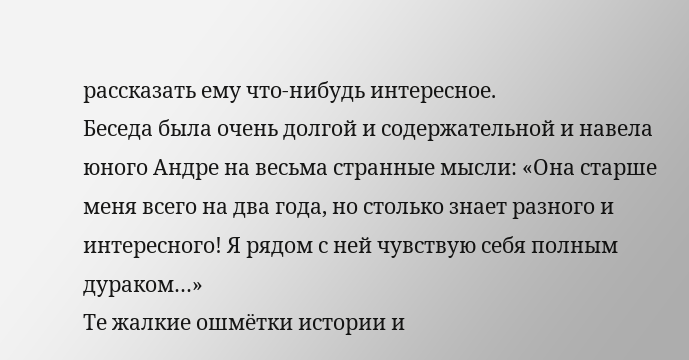рассказать ему что-нибудь интересное.
Беседа была очень долгой и содержательной и навела юного Андре на весьма странные мысли: «Она старше меня всего на два года, но столько знает разного и интересного! Я рядом с ней чувствую себя полным дураком…»
Те жалкие ошмётки истории и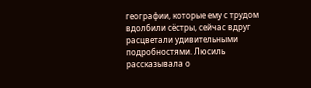географии, которые ему с трудом вдолбили сёстры, сейчас вдруг расцветали удивительными подробностями. Люсиль рассказывала о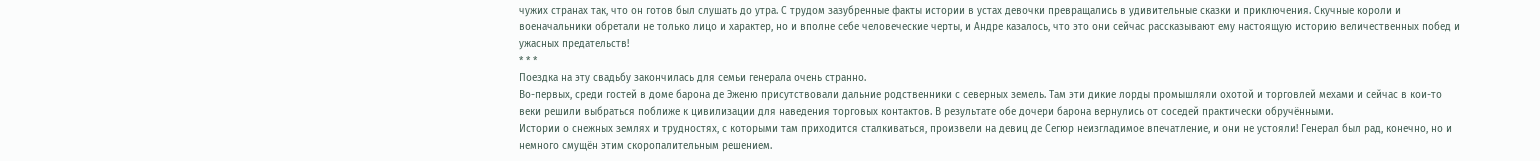чужих странах так, что он готов был слушать до утра. С трудом зазубренные факты истории в устах девочки превращались в удивительные сказки и приключения. Скучные короли и военачальники обретали не только лицо и характер, но и вполне себе человеческие черты, и Андре казалось, что это они сейчас рассказывают ему настоящую историю величественных побед и ужасных предательств!
* * *
Поездка на эту свадьбу закончилась для семьи генерала очень странно.
Во-первых, среди гостей в доме барона де Эженю присутствовали дальние родственники с северных земель. Там эти дикие лорды промышляли охотой и торговлей мехами и сейчас в кои-то веки решили выбраться поближе к цивилизации для наведения торговых контактов. В результате обе дочери барона вернулись от соседей практически обручёнными.
Истории о снежных землях и трудностях, с которыми там приходится сталкиваться, произвели на девиц де Сегюр неизгладимое впечатление, и они не устояли! Генерал был рад, конечно, но и немного смущён этим скоропалительным решением.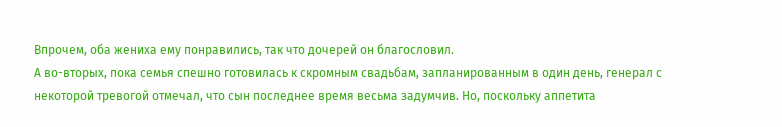Впрочем, оба жениха ему понравились, так что дочерей он благословил.
А во-вторых, пока семья спешно готовилась к скромным свадьбам, запланированным в один день, генерал с некоторой тревогой отмечал, что сын последнее время весьма задумчив. Но, поскольку аппетита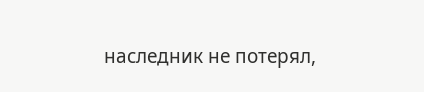наследник не потерял,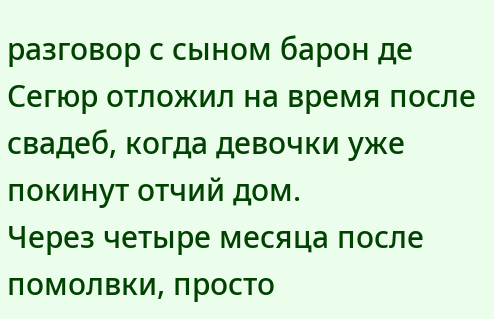разговор с сыном барон де Сегюр отложил на время после свадеб, когда девочки уже покинут отчий дом.
Через четыре месяца после помолвки, просто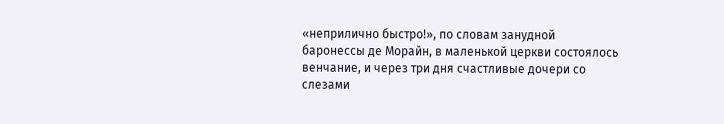«неприлично быстро!», по словам занудной баронессы де Морайн, в маленькой церкви состоялось венчание, и через три дня счастливые дочери со слезами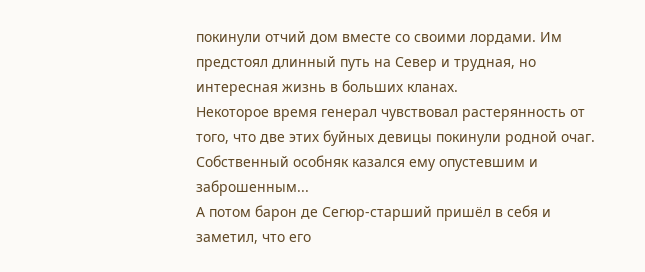покинули отчий дом вместе со своими лордами. Им предстоял длинный путь на Север и трудная, но интересная жизнь в больших кланах.
Некоторое время генерал чувствовал растерянность от того, что две этих буйных девицы покинули родной очаг. Собственный особняк казался ему опустевшим и заброшенным...
А потом барон де Сегюр-старший пришёл в себя и заметил, что его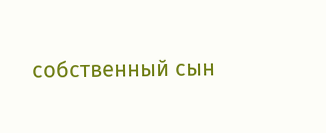собственный сын